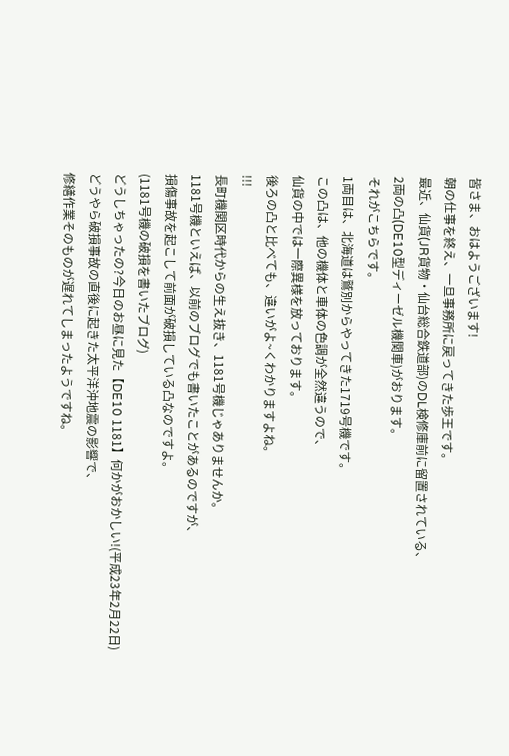皆さま、おはようございます!
朝の仕事を終え、一旦事務所に戻ってきた歩王です。
最近、仙貨(JR貨物・仙台総合鉄道部)のDL検修庫前に留置されている、
2両の凸(DE10型ディーゼル機関車)がおります。
それがこちらです。
1両目は、北海道は鷲別からやってきた1719号機です。
この凸は、他の機体と車体の色調が全然違うので、
仙貨の中では一際異様を放っております。
後ろの凸と比べても、違いがよ~くわかりますよね。
!!!
長町機関区時代からの生え抜き、1181号機じゃありませんか。
1181号機といえば、以前のブログでも書いたことがあるのですが、
損傷事故を起こして前面が破損している凸なのですよ。
(1181号機の破損を書いたブログ)
どうしちゃったの?今日のお昼に見た【DE10 1181】何かがおかしい!(平成23年2月22日)
どうやら破損事故の直後に起きた太平洋沖地震の影響で、
修繕作業そのものが遅れてしまったようですね。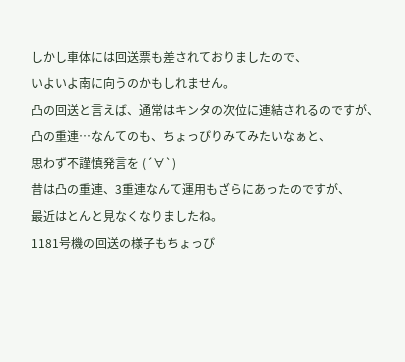しかし車体には回送票も差されておりましたので、
いよいよ南に向うのかもしれません。
凸の回送と言えば、通常はキンタの次位に連結されるのですが、
凸の重連…なんてのも、ちょっぴりみてみたいなぁと、
思わず不謹慎発言を (´∀`)
昔は凸の重連、3重連なんて運用もざらにあったのですが、
最近はとんと見なくなりましたね。
1181号機の回送の様子もちょっぴ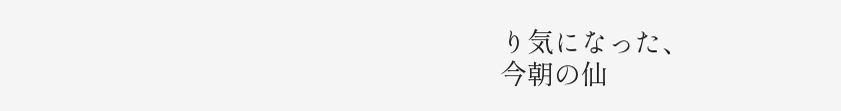り気になった、
今朝の仙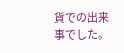貨での出来事でした。